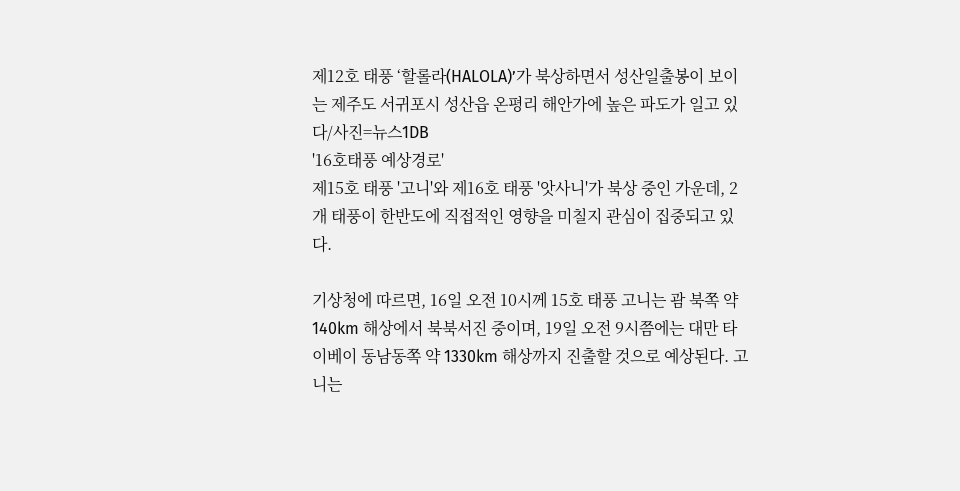제12호 태풍 ‘할롤라(HALOLA)’가 북상하면서 성산일출봉이 보이는 제주도 서귀포시 성산읍 온평리 해안가에 높은 파도가 일고 있다/사진=뉴스1DB
'16호태풍 예상경로'
제15호 태풍 '고니'와 제16호 태풍 '앗사니'가 북상 중인 가운데, 2개 태풍이 한반도에 직접적인 영향을 미칠지 관심이 집중되고 있다.

기상청에 따르면, 16일 오전 10시께 15호 태풍 고니는 괌 북쪽 약 140km 해상에서 북북서진 중이며, 19일 오전 9시쯤에는 대만 타이베이 동남동쪽 약 1330km 해상까지 진출할 것으로 예상된다. 고니는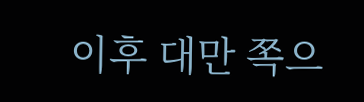이후 대만 쪽으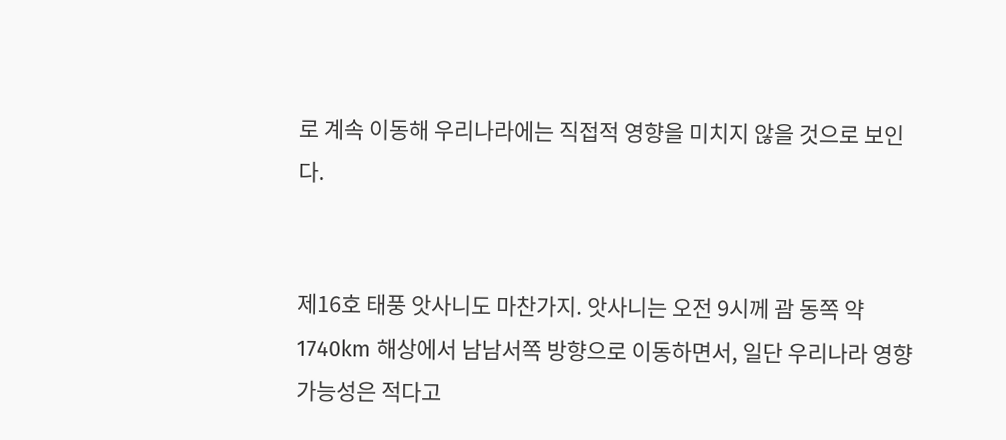로 계속 이동해 우리나라에는 직접적 영향을 미치지 않을 것으로 보인다.


제16호 태풍 앗사니도 마찬가지. 앗사니는 오전 9시께 괌 동쪽 약 1740km 해상에서 남남서쪽 방향으로 이동하면서, 일단 우리나라 영향 가능성은 적다고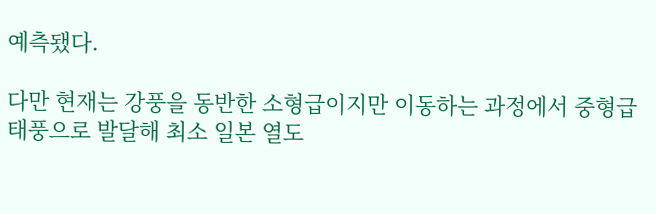예측됐다.

다만 현재는 강풍을 동반한 소형급이지만 이동하는 과정에서 중형급 태풍으로 발달해 최소 일본 열도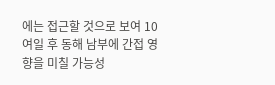에는 접근할 것으로 보여 10여일 후 동해 남부에 간접 영향을 미칠 가능성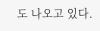도 나오고 있다.